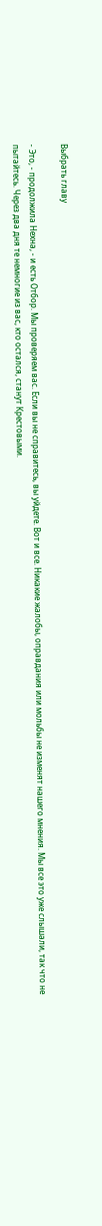Выбрать главу

- Это, - продолжила Нехна, - и есть Отбор. Мы проверяем вас. Если вы не справитесь, вы уйдете. Вот и все. Никакие жалобы, оправдания или мольбы не изменят нашего мнения. Мы все это уже слышали, так что не пытайтесь. Через два дня те немногие из вас, кто остался, станут Крестовыми.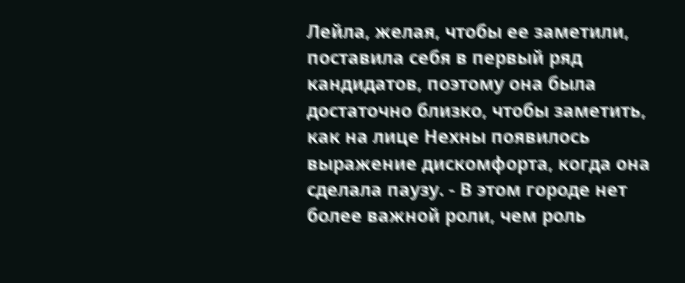Лейла, желая, чтобы ее заметили, поставила себя в первый ряд кандидатов, поэтому она была достаточно близко, чтобы заметить, как на лице Нехны появилось выражение дискомфорта, когда она сделала паузу. - В этом городе нет более важной роли, чем роль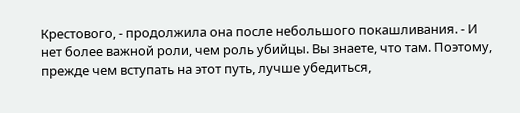Крестового, - продолжила она после небольшого покашливания. - И нет более важной роли, чем роль убийцы. Вы знаете, что там. Поэтому, прежде чем вступать на этот путь, лучше убедиться,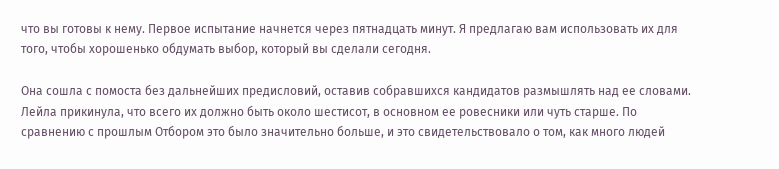что вы готовы к нему. Первое испытание начнется через пятнадцать минут. Я предлагаю вам использовать их для того, чтобы хорошенько обдумать выбор, который вы сделали сегодня.

Она сошла с помоста без дальнейших предисловий, оставив собравшихся кандидатов размышлять над ее словами. Лейла прикинула, что всего их должно быть около шестисот, в основном ее ровесники или чуть старше. По сравнению с прошлым Отбором это было значительно больше, и это свидетельствовало о том, как много людей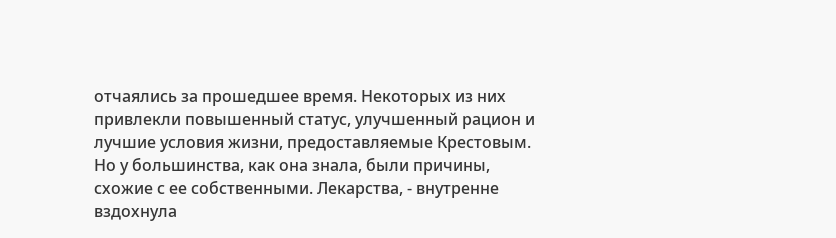отчаялись за прошедшее время. Некоторых из них привлекли повышенный статус, улучшенный рацион и лучшие условия жизни, предоставляемые Крестовым. Но у большинства, как она знала, были причины, схожие с ее собственными. Лекарства, - внутренне вздохнула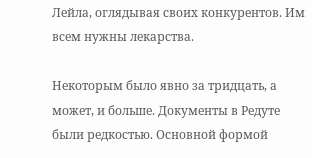Лейла, оглядывая своих конкурентов. Им всем нужны лекарства.

Некоторым было явно за тридцать, а может, и больше. Документы в Редуте были редкостью. Основной формой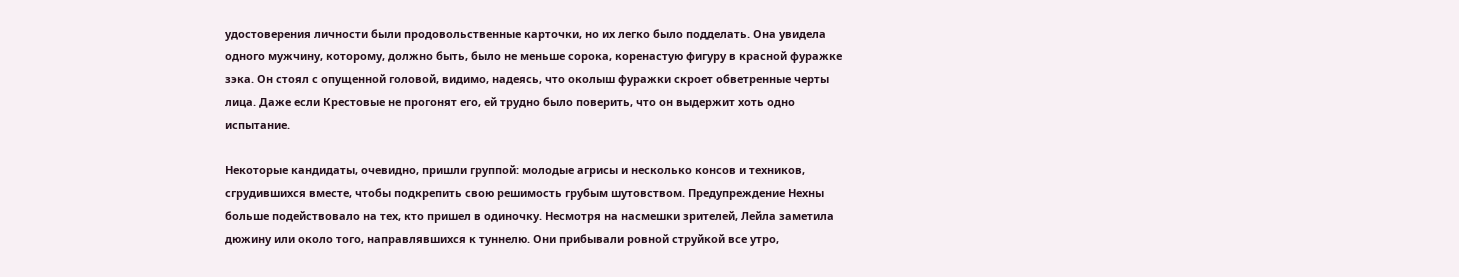удостоверения личности были продовольственные карточки, но их легко было подделать. Она увидела одного мужчину, которому, должно быть, было не меньше сорока, коренастую фигуру в красной фуражке зэка. Он стоял с опущенной головой, видимо, надеясь, что околыш фуражки скроет обветренные черты лица. Даже если Крестовые не прогонят его, ей трудно было поверить, что он выдержит хоть одно испытание.

Некоторые кандидаты, очевидно, пришли группой: молодые агрисы и несколько консов и техников, сгрудившихся вместе, чтобы подкрепить свою решимость грубым шутовством. Предупреждение Нехны больше подействовало на тех, кто пришел в одиночку. Несмотря на насмешки зрителей, Лейла заметила дюжину или около того, направлявшихся к туннелю. Они прибывали ровной струйкой все утро,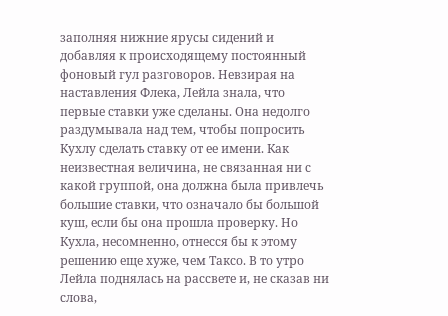заполняя нижние ярусы сидений и добавляя к происходящему постоянный фоновый гул разговоров. Невзирая на наставления Флека, Лейла знала, что первые ставки уже сделаны. Она недолго раздумывала над тем, чтобы попросить Кухлу сделать ставку от ее имени. Как неизвестная величина, не связанная ни с какой группой, она должна была привлечь большие ставки, что означало бы большой куш, если бы она прошла проверку. Но Кухла, несомненно, отнесся бы к этому решению еще хуже, чем Таксо. В то утро Лейла поднялась на рассвете и, не сказав ни слова,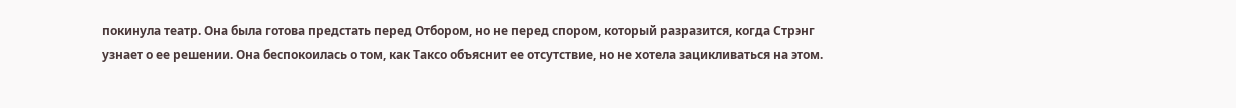покинула театр. Она была готова предстать перед Отбором, но не перед спором, который разразится, когда Стрэнг узнает о ее решении. Она беспокоилась о том, как Таксо объяснит ее отсутствие, но не хотела зацикливаться на этом.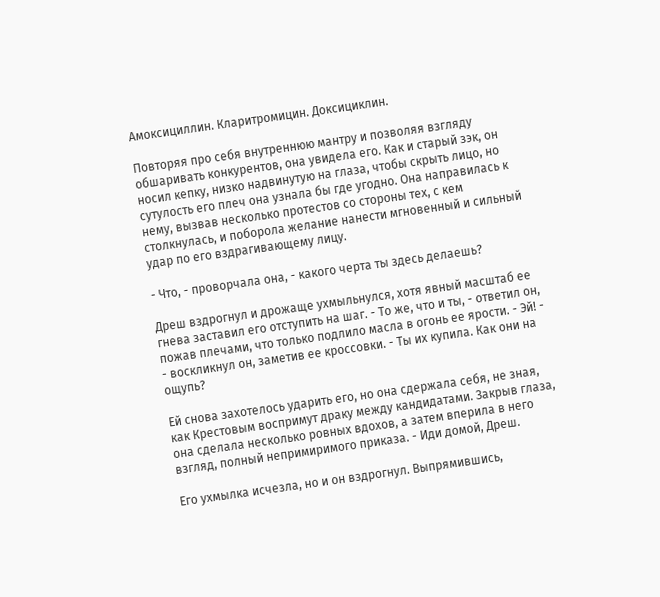Амоксициллин. Кларитромицин. Доксициклин.

Повторяя про себя внутреннюю мантру и позволяя взгляду обшаривать конкурентов, она увидела его. Как и старый зэк, он носил кепку, низко надвинутую на глаза, чтобы скрыть лицо, но сутулость его плеч она узнала бы где угодно. Она направилась к нему, вызвав несколько протестов со стороны тех, с кем столкнулась, и поборола желание нанести мгновенный и сильный удар по его вздрагивающему лицу.

- Что, - проворчала она, - какого черта ты здесь делаешь?

Дреш вздрогнул и дрожаще ухмыльнулся, хотя явный масштаб ее гнева заставил его отступить на шаг. - То же, что и ты, - ответил он, пожав плечами, что только подлило масла в огонь ее ярости. - Эй! - - воскликнул он, заметив ее кроссовки. - Ты их купила. Как они на ощупь?

Ей снова захотелось ударить его, но она сдержала себя, не зная, как Крестовым воспримут драку между кандидатами. Закрыв глаза, она сделала несколько ровных вдохов, а затем вперила в него взгляд, полный непримиримого приказа. - Иди домой, Дреш.

Его ухмылка исчезла, но и он вздрогнул. Выпрямившись,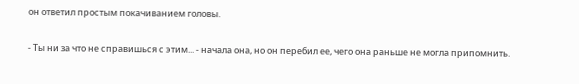он ответил простым покачиванием головы.

- Ты ни за что не справишься с этим... - начала она, но он перебил ее, чего она раньше не могла припомнить.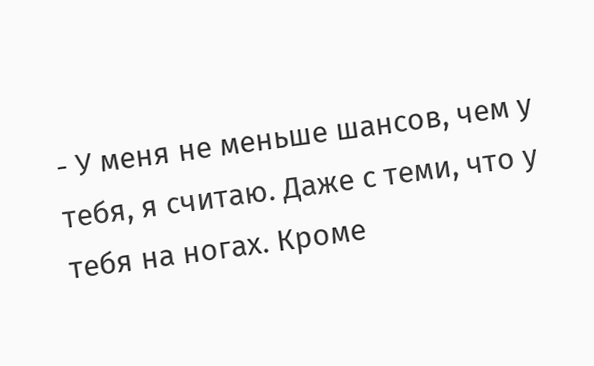- У меня не меньше шансов, чем у тебя, я считаю. Даже с теми, что у тебя на ногах. Кроме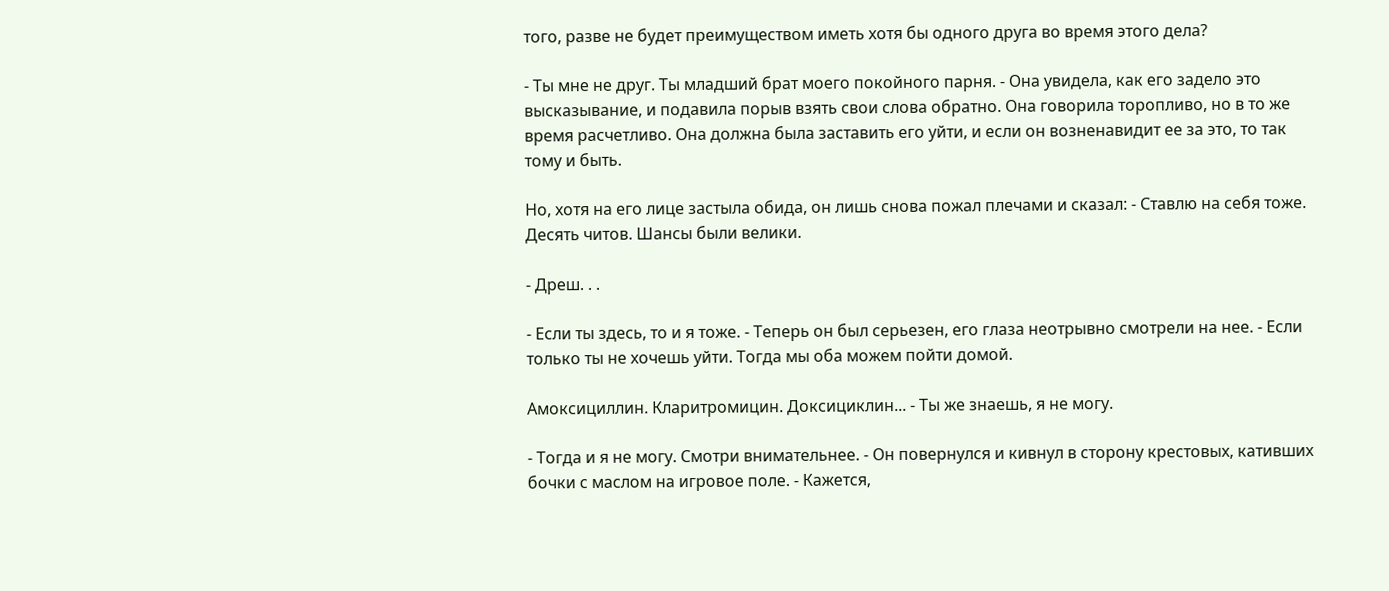того, разве не будет преимуществом иметь хотя бы одного друга во время этого дела?

- Ты мне не друг. Ты младший брат моего покойного парня. - Она увидела, как его задело это высказывание, и подавила порыв взять свои слова обратно. Она говорила торопливо, но в то же время расчетливо. Она должна была заставить его уйти, и если он возненавидит ее за это, то так тому и быть.

Но, хотя на его лице застыла обида, он лишь снова пожал плечами и сказал: - Ставлю на себя тоже. Десять читов. Шансы были велики.

- Дреш. . .

- Если ты здесь, то и я тоже. - Теперь он был серьезен, его глаза неотрывно смотрели на нее. - Если только ты не хочешь уйти. Тогда мы оба можем пойти домой.

Амоксициллин. Кларитромицин. Доксициклин... - Ты же знаешь, я не могу.

- Тогда и я не могу. Смотри внимательнее. - Он повернулся и кивнул в сторону крестовых, кативших бочки с маслом на игровое поле. - Кажется,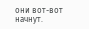они вот-вот начнут.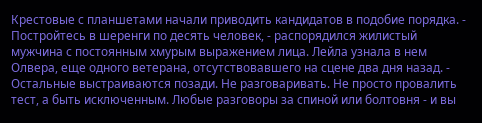Крестовые с планшетами начали приводить кандидатов в подобие порядка. - Постройтесь в шеренги по десять человек, - распорядился жилистый мужчина с постоянным хмурым выражением лица. Лейла узнала в нем Олвера, еще одного ветерана, отсутствовавшего на сцене два дня назад. - Остальные выстраиваются позади. Не разговаривать. Не просто провалить тест, а быть исключенным. Любые разговоры за спиной или болтовня - и вы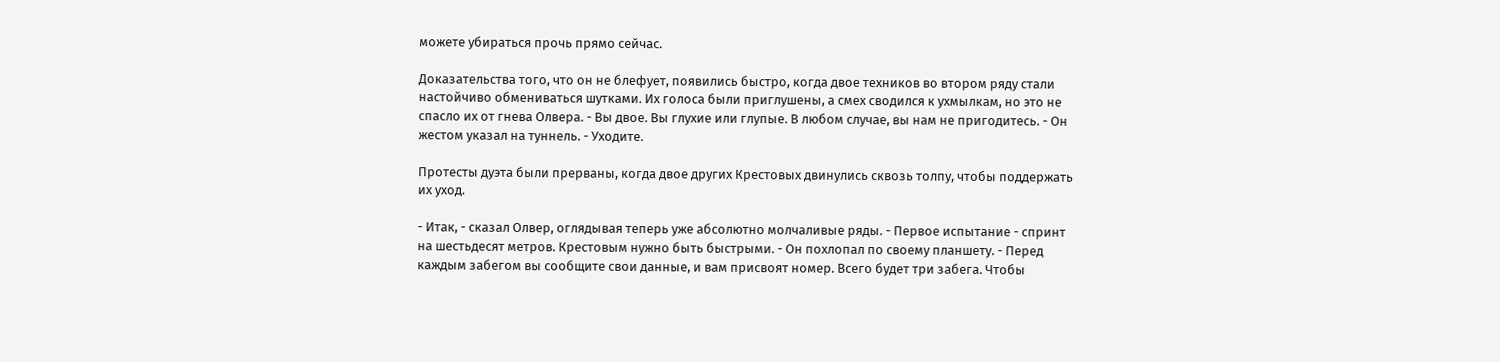можете убираться прочь прямо сейчас.

Доказательства того, что он не блефует, появились быстро, когда двое техников во втором ряду стали настойчиво обмениваться шутками. Их голоса были приглушены, а смех сводился к ухмылкам, но это не спасло их от гнева Олвера. - Вы двое. Вы глухие или глупые. В любом случае, вы нам не пригодитесь. - Он жестом указал на туннель. - Уходите.

Протесты дуэта были прерваны, когда двое других Крестовых двинулись сквозь толпу, чтобы поддержать их уход.

- Итак, - сказал Олвер, оглядывая теперь уже абсолютно молчаливые ряды. - Первое испытание - спринт на шестьдесят метров. Крестовым нужно быть быстрыми. - Он похлопал по своему планшету. - Перед каждым забегом вы сообщите свои данные, и вам присвоят номер. Всего будет три забега. Чтобы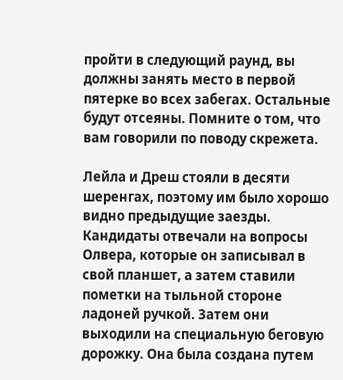пройти в следующий раунд, вы должны занять место в первой пятерке во всех забегах. Остальные будут отсеяны. Помните о том, что вам говорили по поводу скрежета.

Лейла и Дреш стояли в десяти шеренгах, поэтому им было хорошо видно предыдущие заезды. Кандидаты отвечали на вопросы Олвера, которые он записывал в свой планшет, а затем ставили пометки на тыльной стороне ладоней ручкой. Затем они выходили на специальную беговую дорожку. Она была создана путем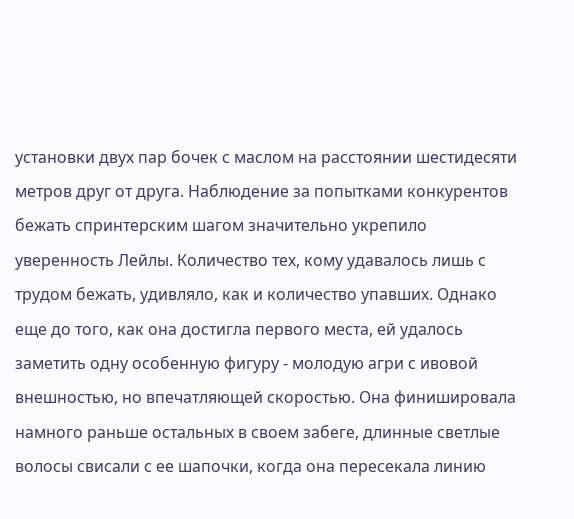установки двух пар бочек с маслом на расстоянии шестидесяти метров друг от друга. Наблюдение за попытками конкурентов бежать спринтерским шагом значительно укрепило уверенность Лейлы. Количество тех, кому удавалось лишь с трудом бежать, удивляло, как и количество упавших. Однако еще до того, как она достигла первого места, ей удалось заметить одну особенную фигуру - молодую агри с ивовой внешностью, но впечатляющей скоростью. Она финишировала намного раньше остальных в своем забеге, длинные светлые волосы свисали с ее шапочки, когда она пересекала линию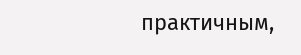практичным,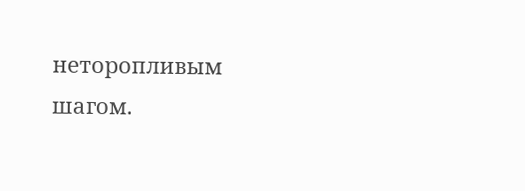неторопливым шагом.